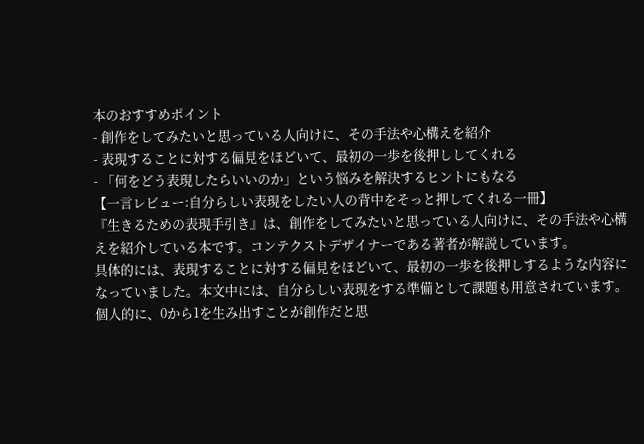本のおすすめポイント
- 創作をしてみたいと思っている人向けに、その手法や心構えを紹介
- 表現することに対する偏見をほどいて、最初の一歩を後押ししてくれる
- 「何をどう表現したらいいのか」という悩みを解決するヒントにもなる
【一言レビュー:自分らしい表現をしたい人の背中をそっと押してくれる一冊】
『生きるための表現手引き』は、創作をしてみたいと思っている人向けに、その手法や心構えを紹介している本です。コンテクストデザイナーである著者が解説しています。
具体的には、表現することに対する偏見をほどいて、最初の一歩を後押しするような内容になっていました。本文中には、自分らしい表現をする準備として課題も用意されています。
個人的に、0から1を生み出すことが創作だと思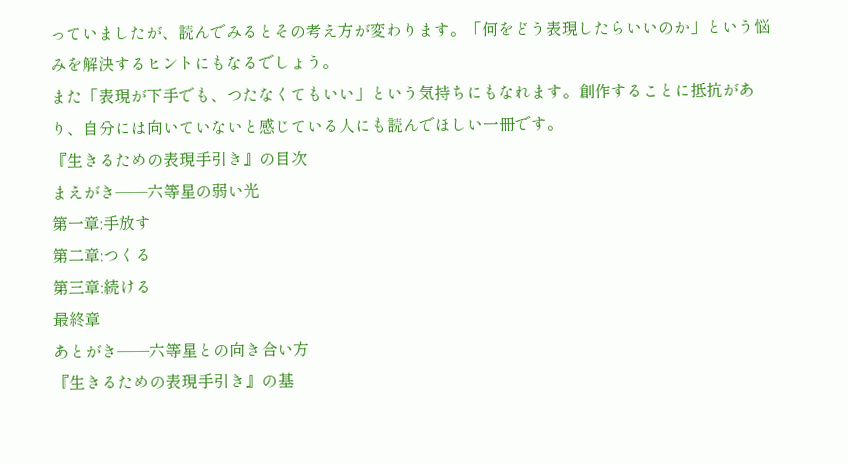っていましたが、読んでみるとその考え方が変わります。「何をどう表現したらいいのか」という悩みを解決するヒントにもなるでしょう。
また「表現が下手でも、つたなくてもいい」という気持ちにもなれます。創作することに抵抗があり、自分には向いていないと感じている人にも読んでほしい一冊です。
『生きるための表現手引き』の目次
まえがき──六等星の弱い光
第一章:手放す
第二章:つくる
第三章:続ける
最終章
あとがき──六等星との向き合い方
『生きるための表現手引き』の基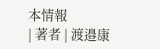本情報
| 著者 | 渡邉康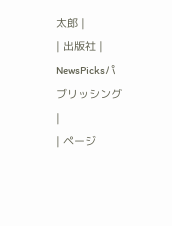太郎 |
| 出版社 | NewsPicksパブリッシング |
| ページ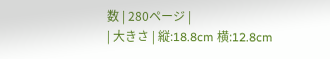数 | 280ページ |
| 大きさ | 縦:18.8cm 横:12.8cm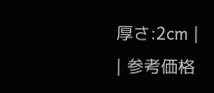厚さ:2cm |
| 参考価格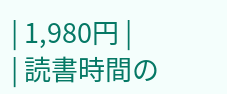| 1,980円 |
| 読書時間の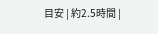目安 | 約2.5時間 |